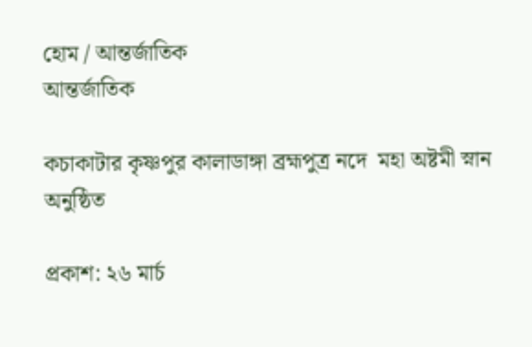হোম / আন্তর্জাতিক
আন্তর্জাতিক

কচাকাটার কৃষ্ণপুর কালাডাঙ্গা ব্রহ্মপুত্র নদে  মহা অষ্টমী স্নান অনুষ্ঠিত

প্রকাশ: ২৬ মার্চ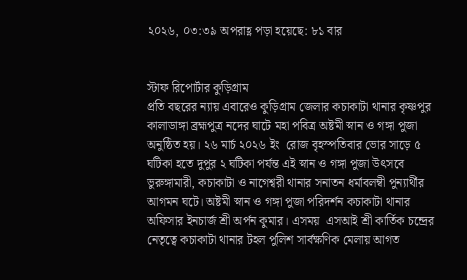২০২৬, ০৩:৩৯ অপরাহ্ণ পড়া হয়েছে: ৮১ বার


স্টাফ রিপোর্টার কুড়িগ্রাম
প্রতি বছরের ন্যায় এবারেও কুড়িগ্রাম জেলার কচাকাটা থানার কৃষ্ণপুর কালাডাঙ্গা ব্রহ্মপুত্র নদের ঘাটে মহা পবিত্র অষ্টমী স্নান ও গঙ্গা পুজা অনুষ্ঠিত হয়। ২৬ মার্চ ২০২৬ ইং  রোজ বৃহস্পতিবার ভোর সাড়ে ৫ ঘটিকা হতে দুপুর ২ ঘটিকা পর্যন্ত এই স্নান ও গঙ্গা পুজা উৎসবে ভুরুঙ্গামারী, কচাকাটা ও নাগেশ্বরী থানার সনাতন ধর্মাবলম্বী পুন্যার্থীর আগমন ঘটে। অষ্টমী স্নান ও গঙ্গা পুজা পরিদর্শন কচাকাটা থানার অফিসার ইনচার্জ শ্রী অর্পন কুমার। এসময়  এসআই শ্রী কার্তিক চন্দ্রের নেতৃত্বে কচাকাটা থানার টহল পুলিশ সার্বক্ষণিক মেলায় আগত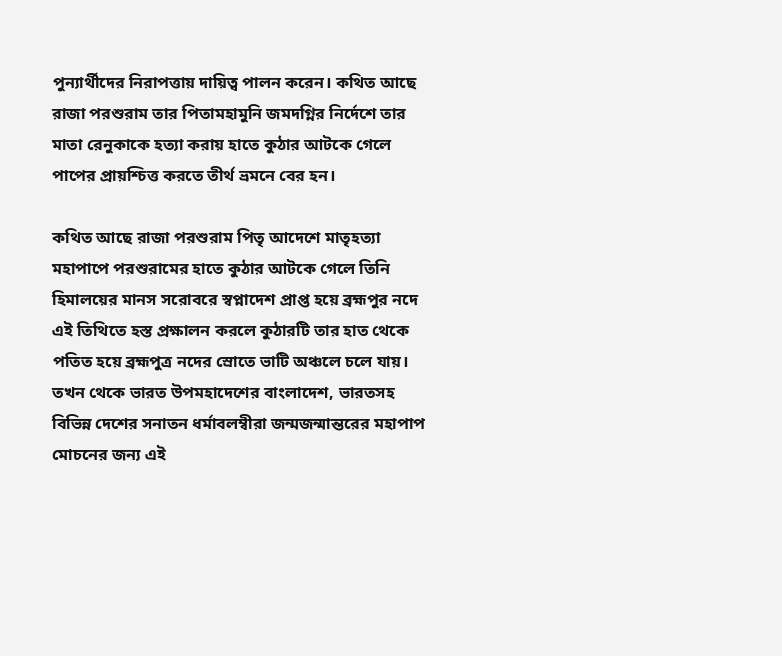পুন্যার্থীদের নিরাপত্তায় দায়িত্ব পালন করেন। কথিত আছে রাজা পরশুরাম তার পিতামহামুনি জমদগ্নির নির্দেশে তার মাতা রেনুকাকে হত্যা করায় হাতে কুঠার আটকে গেলে পাপের প্রায়শ্চিত্ত করতে তীর্থ ভ্রমনে বের হন।

কথিত আছে রাজা পরশুরাম পিতৃ আদেশে মাতৃহত্যা মহাপাপে পরশুরামের হাতে কুঠার আটকে গেলে তিনি হিমালয়ের মানস সরোবরে স্বপ্নাদেশ প্রাপ্ত হয়ে ব্রহ্মপুর নদে এই তিথিতে হস্ত প্রক্ষালন করলে কুঠারটি তার হাত থেকে পতিত হয়ে ব্রহ্মপুত্র নদের স্রোতে ভাটি অঞ্চলে চলে যায়। তখন থেকে ভারত উপমহাদেশের বাংলাদেশ, ভারতসহ বিভিন্ন দেশের সনাতন ধর্মাবলম্বীরা জন্মজন্মান্তরের মহাপাপ মোচনের জন্য এই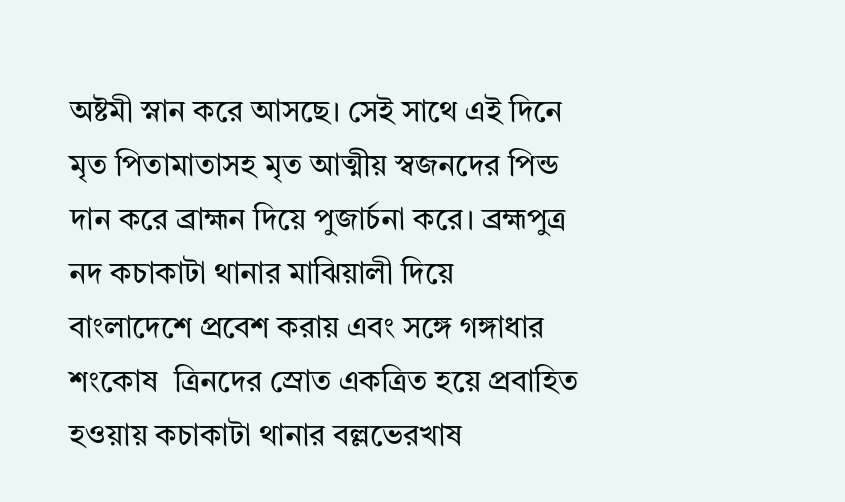অষ্টমী স্নান করে আসছে। সেই সাথে এই দিনে মৃত পিতামাতাসহ মৃত আত্মীয় স্বজনদের পিন্ড দান করে ব্রাহ্মন দিয়ে পুজার্চনা করে। ব্রহ্মপুত্র নদ কচাকাটা থানার মাঝিয়ালী দিয়ে বাংলাদেশে প্রবেশ করায় এবং সঙ্গে গঙ্গাধার শংকোষ  ত্রিনদের স্রোত একত্রিত হয়ে প্রবাহিত হওয়ায় কচাকাটা থানার বল্লভেরখাষ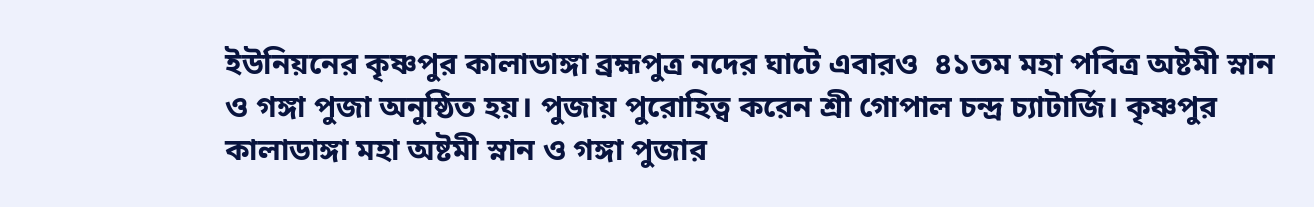ইউনিয়নের কৃষ্ণপুর কালাডাঙ্গা ব্রহ্মপুত্র নদের ঘাটে এবারও  ৪১তম মহা পবিত্র অষ্টমী স্নান ও গঙ্গা পুজা অনুষ্ঠিত হয়। পুজায় পুরোহিত্ব করেন শ্রী গোপাল চন্দ্র চ্যাটার্জি। কৃষ্ণপুর কালাডাঙ্গা মহা অষ্টমী স্নান ও গঙ্গা পুজার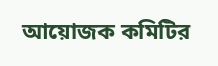আয়োজক কমিটির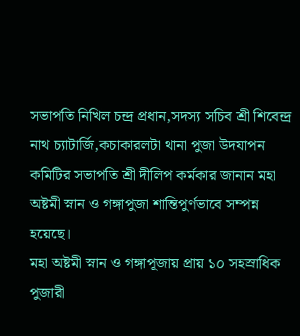সভাপতি নিখিল চন্দ্র প্রধান,সদস্য সচিব শ্রী শিবেন্দ্র নাথ চ্যাটার্জি,কচাকারলটা থানা পুজা উদযাপন কমিটির সভাপতি শ্রী দীলিপ কর্মকার জানান মহা অষ্টমী স্নান ও গঙ্গাপুজা শান্তিপুর্ণভাবে সম্পন্ন হয়েছে।
মহা অষ্টমী স্নান ও গঙ্গাপূজায় প্রায় ১০ সহস্রাধিক পুজারী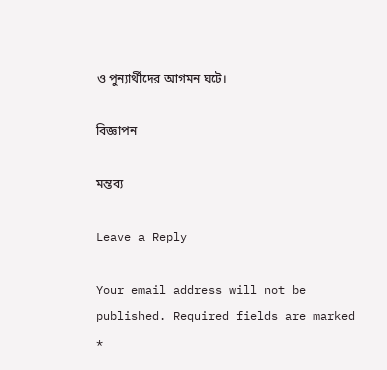ও পুন্যার্থীদের আগমন ঘটে।

বিজ্ঞাপন

মন্তব্য

Leave a Reply

Your email address will not be published. Required fields are marked *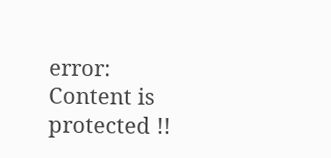error: Content is protected !!